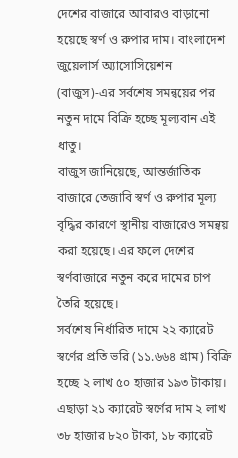দেশের বাজারে আবারও বাড়ানো হয়েছে স্বর্ণ ও রুপার দাম। বাংলাদেশ জুয়েলার্স অ্যাসোসিয়েশন (বাজুস)-এর সর্বশেষ সমন্বয়ের পর নতুন দামে বিক্রি হচ্ছে মূল্যবান এই ধাতু।
বাজুস জানিয়েছে, আন্তর্জাতিক বাজারে তেজাবি স্বর্ণ ও রুপার মূল্য বৃদ্ধির কারণে স্থানীয় বাজারেও সমন্বয় করা হয়েছে। এর ফলে দেশের স্বর্ণবাজারে নতুন করে দামের চাপ তৈরি হয়েছে।
সর্বশেষ নির্ধারিত দামে ২২ ক্যারেট স্বর্ণের প্রতি ভরি (১১.৬৬৪ গ্রাম) বিক্রি হচ্ছে ২ লাখ ৫০ হাজার ১৯৩ টাকায়। এছাড়া ২১ ক্যারেট স্বর্ণের দাম ২ লাখ ৩৮ হাজার ৮২০ টাকা, ১৮ ক্যারেট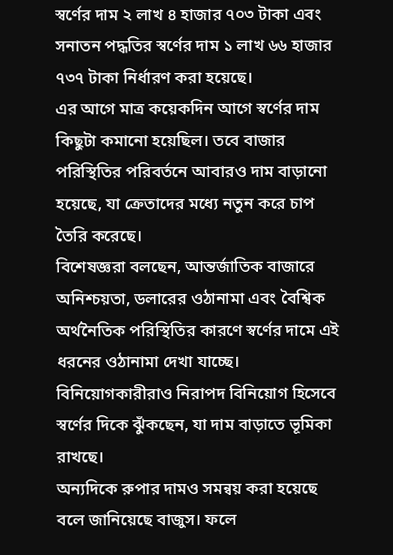স্বর্ণের দাম ২ লাখ ৪ হাজার ৭০৩ টাকা এবং সনাতন পদ্ধতির স্বর্ণের দাম ১ লাখ ৬৬ হাজার ৭৩৭ টাকা নির্ধারণ করা হয়েছে।
এর আগে মাত্র কয়েকদিন আগে স্বর্ণের দাম কিছুটা কমানো হয়েছিল। তবে বাজার পরিস্থিতির পরিবর্তনে আবারও দাম বাড়ানো হয়েছে, যা ক্রেতাদের মধ্যে নতুন করে চাপ তৈরি করেছে।
বিশেষজ্ঞরা বলছেন, আন্তর্জাতিক বাজারে অনিশ্চয়তা, ডলারের ওঠানামা এবং বৈশ্বিক অর্থনৈতিক পরিস্থিতির কারণে স্বর্ণের দামে এই ধরনের ওঠানামা দেখা যাচ্ছে। বিনিয়োগকারীরাও নিরাপদ বিনিয়োগ হিসেবে স্বর্ণের দিকে ঝুঁকছেন, যা দাম বাড়াতে ভূমিকা রাখছে।
অন্যদিকে রুপার দামও সমন্বয় করা হয়েছে বলে জানিয়েছে বাজুস। ফলে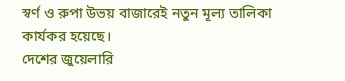স্বর্ণ ও রুপা উভয় বাজারেই নতুন মূল্য তালিকা কার্যকর হয়েছে।
দেশের জুয়েলারি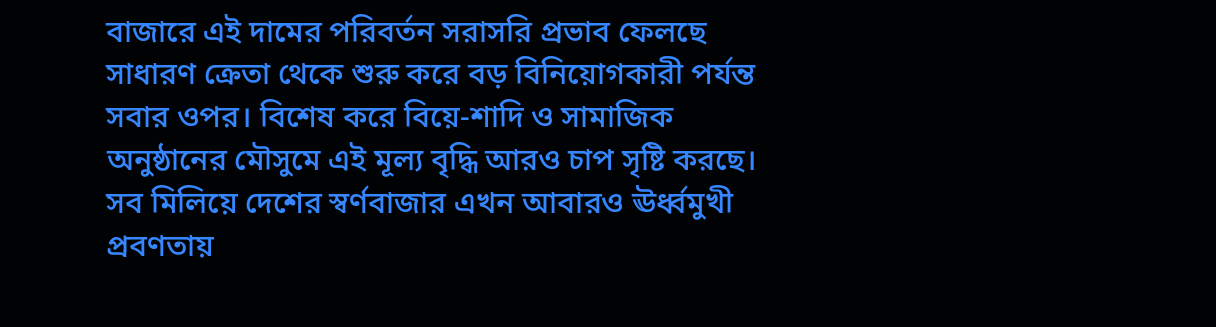বাজারে এই দামের পরিবর্তন সরাসরি প্রভাব ফেলছে সাধারণ ক্রেতা থেকে শুরু করে বড় বিনিয়োগকারী পর্যন্ত সবার ওপর। বিশেষ করে বিয়ে-শাদি ও সামাজিক অনুষ্ঠানের মৌসুমে এই মূল্য বৃদ্ধি আরও চাপ সৃষ্টি করছে।
সব মিলিয়ে দেশের স্বর্ণবাজার এখন আবারও ঊর্ধ্বমুখী প্রবণতায়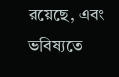রয়েছে, এবং ভবিষ্যতে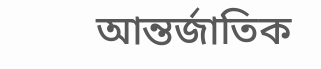আন্তর্জাতিক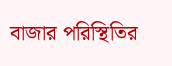বাজার পরিস্থিতির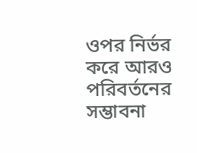ওপর নির্ভর করে আরও পরিবর্তনের সম্ভাবনা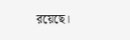রয়েছে।